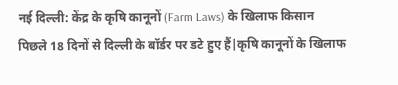नई दिल्ली: केंद्र के कृषि कानूनों (Farm Laws) के खिलाफ किसान पिछले 18 दिनों से दिल्ली के बॉर्डर पर डटे हुए हैं|कृषि कानूनों के खिलाफ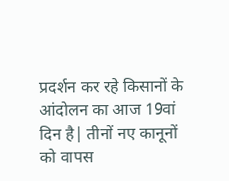प्रदर्शन कर रहे किसानों के आंदोलन का आज 19वां दिन है| तीनों नए कानूनों को वापस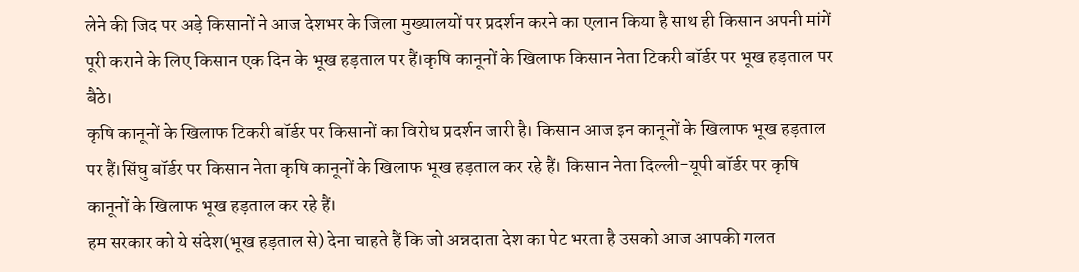लेने की जिद पर अड़े किसानों ने आज देशभर के जिला मुख्यालयों पर प्रदर्शन करने का एलान किया है साथ ही किसान अपनी मांगें पूरी कराने के लिए किसान एक दिन के भूख हड़ताल पर हैं।कृषि कानूनों के खिलाफ किसान नेता टिकरी बॉर्डर पर भूख हड़ताल पर बैठे।
कृषि कानूनों के खिलाफ टिकरी बॉर्डर पर किसानों का विरोध प्रदर्शन जारी है। किसान आज इन कानूनों के खिलाफ भूख हड़ताल पर हैं।सिंघु बॉर्डर पर किसान नेता कृषि कानूनों के खिलाफ भूख हड़ताल कर रहे हैं। किसान नेता दिल्ली-यूपी बॉर्डर पर कृषि कानूनों के खिलाफ भूख हड़ताल कर रहे हैं।
हम सरकार को ये संदेश(भूख हड़ताल से) देना चाहते हैं कि जो अन्नदाता देश का पेट भरता है उसको आज आपकी गलत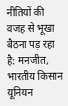नीतियों की वजह से भूखा बैठना पड़ रहा है: मनजीत, भारतीय किसान यूनियन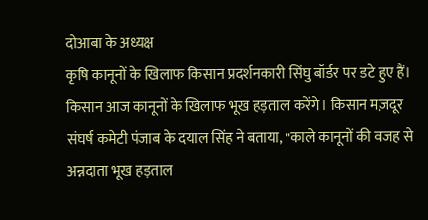दोआबा के अध्यक्ष
कृषि कानूनों के खिलाफ किसान प्रदर्शनकारी सिंघु बॉर्डर पर डटे हुए हैं। किसान आज कानूनों के खिलाफ भूख हड़ताल करेंगे। किसान मज़दूर संघर्ष कमेटी पंजाब के दयाल सिंह ने बताया, "काले कानूनों की वजह से अन्नदाता भूख हड़ताल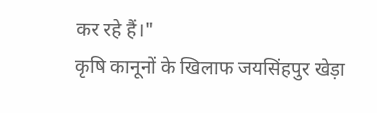कर रहे हैं।"
कृषि कानूनों के खिलाफ जयसिंहपुर खेड़ा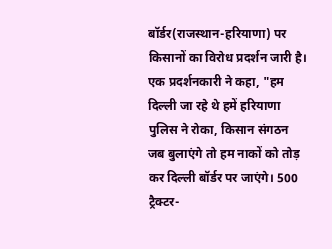बॉर्डर(राजस्थान-हरियाणा) पर किसानों का विरोध प्रदर्शन जारी है। एक प्रदर्शनकारी ने कहा, "हम दिल्ली जा रहे थे हमें हरियाणा पुलिस ने रोका, किसान संगठन जब बुलाएंगे तो हम नाकों को तोड़ कर दिल्ली बॉर्डर पर जाएंगे। 500 ट्रैक्टर-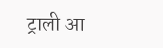ट्राली आ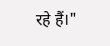रहे हैं।"